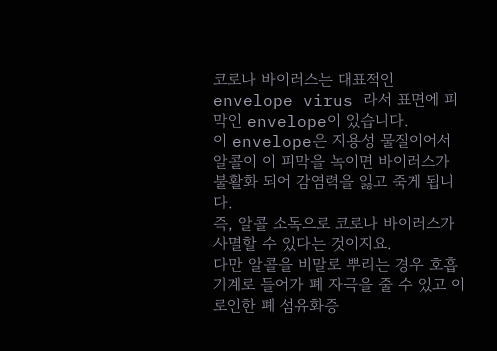코로나 바이러스는 대표적인 envelope virus 라서 표면에 피막인 envelope이 있습니다.
이 envelope은 지용성 물질이어서 알콜이 이 피막을 녹이면 바이러스가 불활화 되어 감염력을 잃고 죽게 됩니다.
즉, 알콜 소독으로 코로나 바이러스가 사멸할 수 있다는 것이지요.
다만 알콜을 비말로 뿌리는 경우 호흡기계로 들어가 폐 자극을 줄 수 있고 이로인한 폐 섬유화증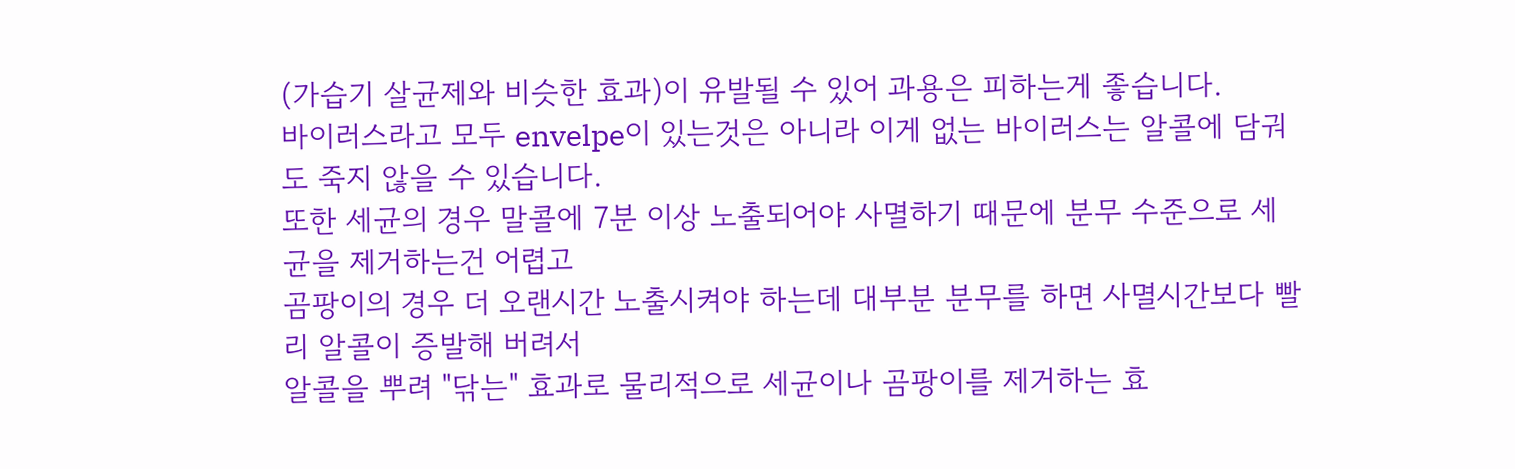(가습기 살균제와 비슷한 효과)이 유발될 수 있어 과용은 피하는게 좋습니다.
바이러스라고 모두 envelpe이 있는것은 아니라 이게 없는 바이러스는 알콜에 담궈도 죽지 않을 수 있습니다.
또한 세균의 경우 말콜에 7분 이상 노출되어야 사멸하기 때문에 분무 수준으로 세균을 제거하는건 어렵고
곰팡이의 경우 더 오랜시간 노출시켜야 하는데 대부분 분무를 하면 사멸시간보다 빨리 알콜이 증발해 버려서
알콜을 뿌려 "닦는" 효과로 물리적으로 세균이나 곰팡이를 제거하는 효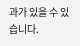과가 있을 수 있습니다.